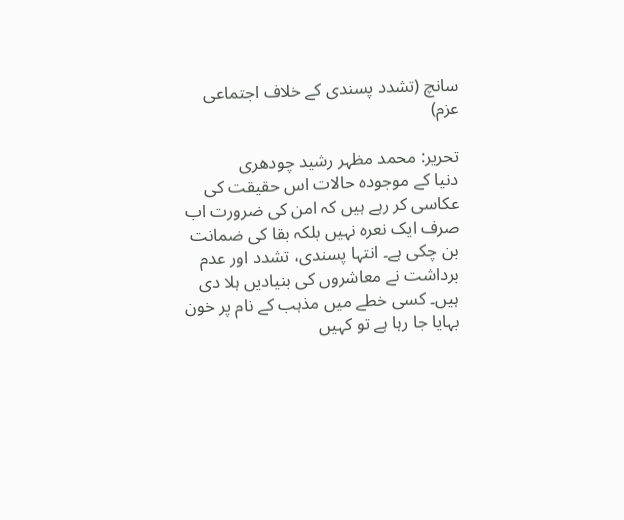سانچ (تشدد پسندی کے خلاف اجتماعی عزم)

تحریر: محمد مظہر رشید چودھری
دنیا کے موجودہ حالات اس حقیقت کی عکاسی کر رہے ہیں کہ امن کی ضرورت اب صرف ایک نعرہ نہیں بلکہ بقا کی ضمانت بن چکی ہے۔ انتہا پسندی، تشدد اور عدم برداشت نے معاشروں کی بنیادیں ہلا دی ہیں۔ کسی خطے میں مذہب کے نام پر خون بہایا جا رہا ہے تو کہیں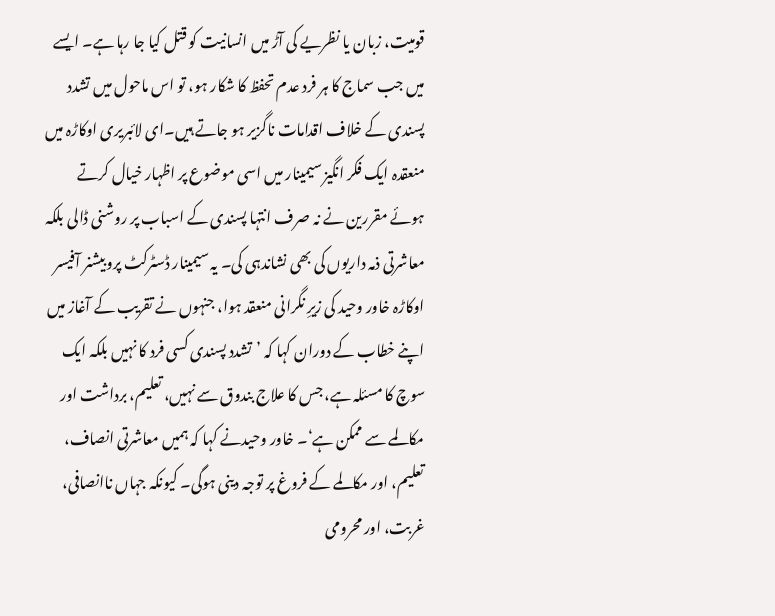قومیت، زبان یا نظریے کی آڑ میں انسانیت کو قتل کیا جا رہا ہے۔ ایسے میں جب سماج کا ہر فرد عدم تحفظ کا شکار ہو، تو اس ماحول میں تشدد پسندی کے خلاف اقدامات ناگزیر ہو جاتے ہیں۔ای لائبریری اوکاڑہ میں منعقدہ ایک فکر انگیز سیمینار میں اسی موضوع پر اظہار خیال کرتے ہوئے مقررین نے نہ صرف انتہا پسندی کے اسباب پر روشنی ڈالی بلکہ معاشرتی ذمہ داریوں کی بھی نشاندہی کی۔ یہ سیمینار ڈسٹرکٹ پروبیشنر آفیسر اوکاڑہ خاور وحید کی زیرِ نگرانی منعقد ہوا، جنہوں نے تقریب کے آغاز میں اپنے خطاب کے دوران کہا کہ ’تشدد پسندی کسی فرد کا نہیں بلکہ ایک سوچ کا مسئلہ ہے، جس کا علاج بندوق سے نہیں، تعلیم، برداشت اور مکالمے سے ممکن ہے‘۔ خاور وحیدنے کہا کہ ہمیں معاشرتی انصاف، تعلیم، اور مکالمے کے فروغ پر توجہ دینی ہوگی۔ کیونکہ جہاں ناانصافی، غربت، اور محرومی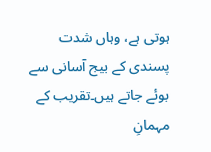ہوتی ہے، وہاں شدت پسندی کے بیج آسانی سے بوئے جاتے ہیں۔تقریب کے مہمانِ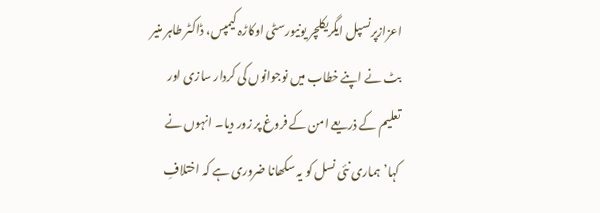اعزازپرنسپل ایگریکلچر یونیورسٹی اوکاڑہ کیمپس، ڈاکٹر طاہر منیر بٹ نے اپنے خطاب میں نوجوانوں کی کردار سازی اور تعلیم کے ذریعے امن کے فروغ پر زور دیا۔ انہوں نے کہا’ہماری نئی نسل کو یہ سکھانا ضروری ہے کہ اختلافِ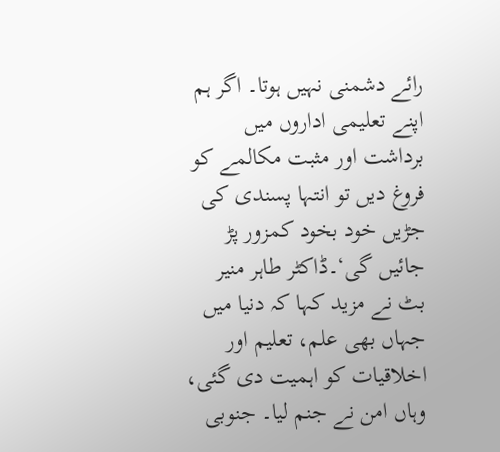رائے دشمنی نہیں ہوتا۔ اگر ہم اپنے تعلیمی اداروں میں برداشت اور مثبت مکالمے کو فروغ دیں تو انتہا پسندی کی جڑیں خود بخود کمزور پڑ جائیں گی‘۔ڈاکٹر طاہر منیر بٹ نے مزید کہا کہ دنیا میں جہاں بھی علم، تعلیم اور اخلاقیات کو اہمیت دی گئی، وہاں امن نے جنم لیا۔ جنوبی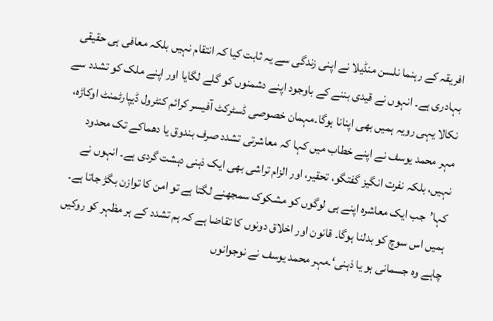افریقہ کے رہنما نلسن منڈیلا نے اپنی زندگی سے یہ ثابت کیا کہ انتقام نہیں بلکہ معافی ہی حقیقی بہادری ہے۔ انہوں نے قیدی بننے کے باوجود اپنے دشمنوں کو گلے لگایا اور اپنے ملک کو تشدد سے نکالا یہی رویہ ہمیں بھی اپنانا ہوگا۔مہمان خصوصی ڈسٹرکٹ آفیسر کرائم کنٹرول ڈیپارٹمنٹ اوکاڑہ، مہر محمد یوسف نے اپنے خطاب میں کہا کہ معاشرتی تشدد صرف بندوق یا دھماکے تک محدود نہیں، بلکہ نفرت انگیز گفتگو، تحقیر، اور الزام تراشی بھی ایک ذہنی دہشت گردی ہے۔ انہوں نے کہا’جب ایک معاشرہ اپنے ہی لوگوں کو مشکوک سمجھنے لگتا ہے تو امن کا توازن بگڑ جاتا ہے۔ ہمیں اس سوچ کو بدلنا ہوگا۔ قانون اور اخلاق دونوں کا تقاضا ہے کہ ہم تشدد کے ہر مظہر کو روکیں چاہے وہ جسمانی ہو یا ذہنی‘۔مہر محمد یوسف نے نوجوانوں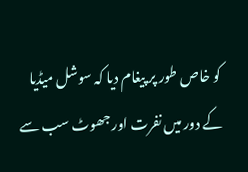کو خاص طور پر پیغام دیا کہ سوشل میڈیا کے دور میں نفرت اور جھوٹ سب سے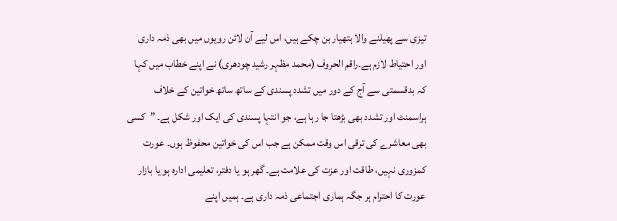تیزی سے پھیلنے والا ہتھیار بن چکے ہیں، اس لیے آن لائن رویوں میں بھی ذمہ داری اور احتیاط لازم ہے۔راقم الحروف (محمد مظہر رشید چودھری) نے اپنے خطاب میں کہا کہ بدقسمتی سے آج کے دور میں تشدد پسندی کے ساتھ ساتھ خواتین کے خلاف ہراسمنٹ اور تشدد بھی بڑھتا جا رہا ہے، جو انتہا پسندی کی ایک اور شکل ہے۔ ”کسی بھی معاشرے کی ترقی اس وقت ممکن ہے جب اس کی خواتین محفوظ ہوں۔ عورت کمزوری نہیں، طاقت اور عزت کی علامت ہے۔ گھر ہو یا دفتر، تعلیمی ادارہ ہو یا بازار عورت کا احترام ہر جگہ ہماری اجتماعی ذمہ داری ہے۔ ہمیں اپنے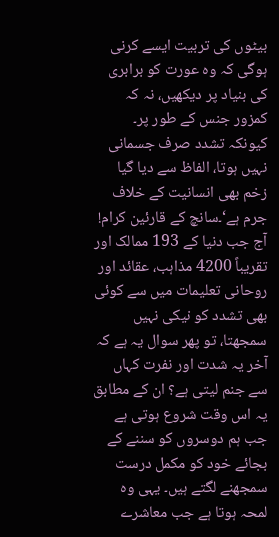بیٹوں کی تربیت ایسے کرنی ہوگی کہ وہ عورت کو برابری کی بنیاد پر دیکھیں، نہ کہ کمزور جنس کے طور پر۔ کیونکہ تشدد صرف جسمانی نہیں ہوتا، الفاظ سے دیا گیا زخم بھی انسانیت کے خلاف جرم ہے‘۔سانچ کے قارئین کرام! آج جب دنیا کے 193 ممالک اور تقریباً 4200 مذاہب، عقائد اور روحانی تعلیمات میں سے کوئی بھی تشدد کو نیکی نہیں سمجھتا، تو پھر سوال یہ ہے کہ آخر یہ شدت اور نفرت کہاں سے جنم لیتی ہے؟ ان کے مطابق یہ اس وقت شروع ہوتی ہے جب ہم دوسروں کو سننے کے بجائے خود کو مکمل درست سمجھنے لگتے ہیں۔ یہی وہ لمحہ ہوتا ہے جب معاشرے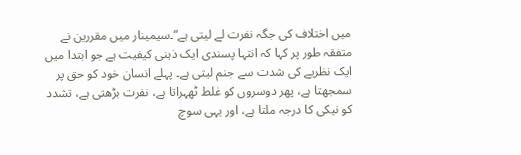میں اختلاف کی جگہ نفرت لے لیتی ہے“۔سیمینار میں مقررین نے متفقہ طور پر کہا کہ انتہا پسندی ایک ذہنی کیفیت ہے جو ابتدا میں ایک نظریے کی شدت سے جنم لیتی ہے۔ پہلے انسان خود کو حق پر سمجھتا ہے، پھر دوسروں کو غلط ٹھہراتا ہے، نفرت بڑھتی ہے، تشدد کو نیکی کا درجہ ملتا ہے، اور یہی سوچ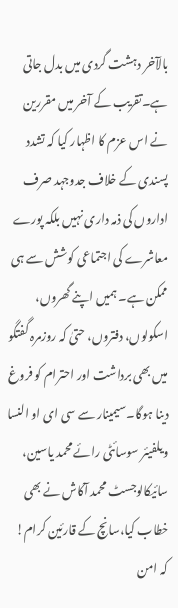بالآخر دہشت گردی میں بدل جاتی ہے۔تقریب کے آخر میں مقررین نے اس عزم کا اظہار کیا کہ تشدد پسندی کے خلاف جدوجہد صرف اداروں کی ذمہ داری نہیں بلکہ پورے معاشرے کی اجتماعی کوشش سے ہی ممکن ہے۔ ہمیں اپنے گھروں، اسکولوں، دفتروں، حتیٰ کہ روزمرہ گفتگو میں بھی برداشت اور احترام کو فروغ دینا ہوگا۔سیمینار سے سی ای او النسا ویلفیئر سوسائٹی رائے محمد یاسین، سائیکالوجسٹ محمد آکاش نے بھی خطاب کیا،سانچ کے قارئین کرام! کہ امن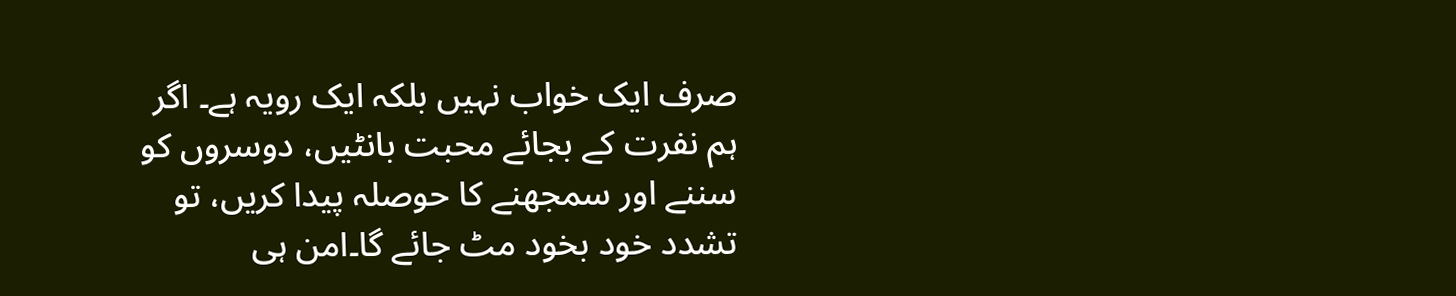صرف ایک خواب نہیں بلکہ ایک رویہ ہے۔ اگر ہم نفرت کے بجائے محبت بانٹیں، دوسروں کو سننے اور سمجھنے کا حوصلہ پیدا کریں، تو تشدد خود بخود مٹ جائے گا۔امن ہی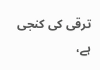ترقی کی کنجی ہے،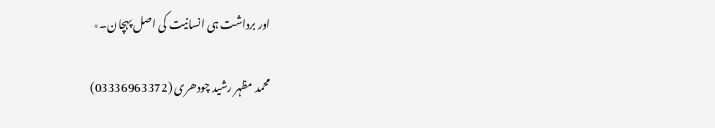اور برداشت ہی انسانیت کی اصل پہچان۔٭

محمد مظہر رشید چودھری (03336963372)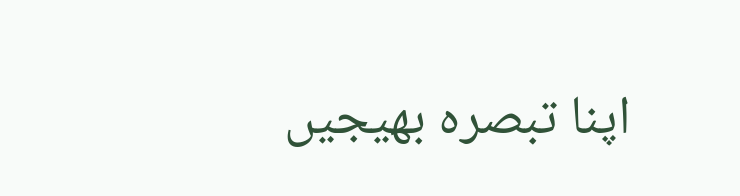اپنا تبصرہ بھیجیں